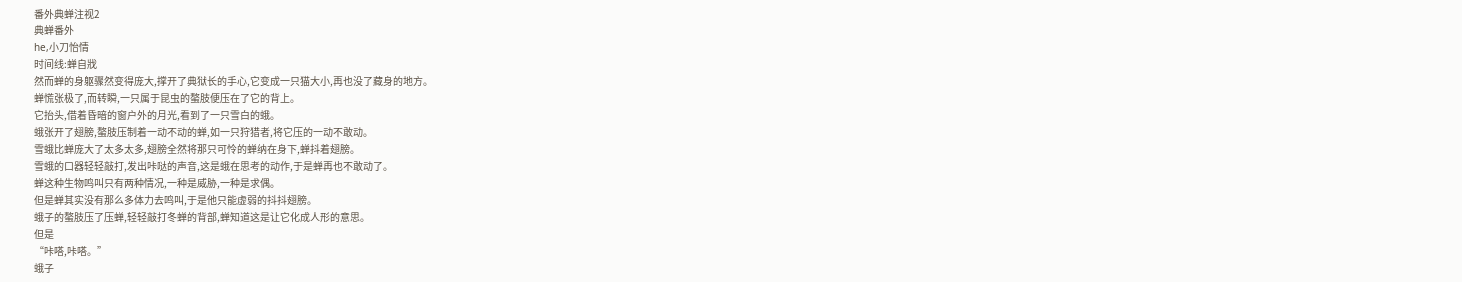番外典蝉注视2
典蝉番外
he,小刀怡情
时间线:蝉自戕
然而蝉的身躯骤然变得庞大,撑开了典狱长的手心,它变成一只猫大小,再也没了藏身的地方。
蝉慌张极了,而转瞬,一只属于昆虫的螯肢便压在了它的背上。
它抬头,借着昏暗的窗户外的月光,看到了一只雪白的蛾。
蛾张开了翅膀,螯肢压制着一动不动的蝉,如一只狩猎者,将它压的一动不敢动。
雪蛾比蝉庞大了太多太多,翅膀全然将那只可怜的蝉纳在身下,蝉抖着翅膀。
雪蛾的口器轻轻敲打,发出咔哒的声音,这是蛾在思考的动作,于是蝉再也不敢动了。
蝉这种生物鸣叫只有两种情况,一种是威胁,一种是求偶。
但是蝉其实没有那么多体力去鸣叫,于是他只能虚弱的抖抖翅膀。
蛾子的螯肢压了压蝉,轻轻敲打冬蝉的背部,蝉知道这是让它化成人形的意思。
但是
“咔嗒,咔嗒。”
蛾子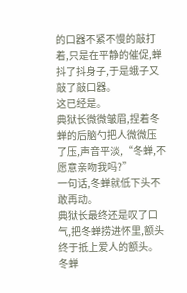的口器不紧不慢的敲打着,只是在平静的催促,蝉抖了抖身子,于是蛾子又敲了敲口器。
这已经是。
典狱长微微皱眉,捏着冬蝉的后脑勺把人微微压了压,声音平淡,“冬蝉,不愿意亲吻我吗?”
一句话,冬蝉就低下头不敢再动。
典狱长最终还是叹了口气,把冬蝉捞进怀里,额头终于抵上爱人的额头。
冬蝉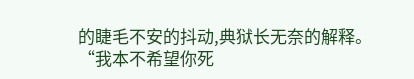的睫毛不安的抖动,典狱长无奈的解释。
“我本不希望你死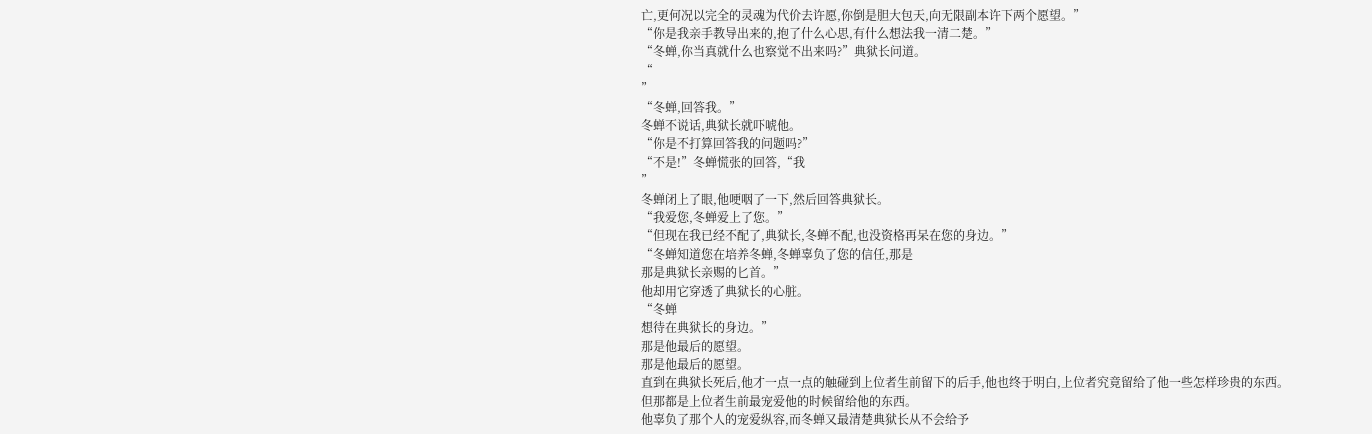亡,更何况以完全的灵魂为代价去许愿,你倒是胆大包天,向无限副本许下两个愿望。”
“你是我亲手教导出来的,抱了什么心思,有什么想法我一清二楚。”
“冬蝉,你当真就什么也察觉不出来吗?”典狱长问道。
“
”
“冬蝉,回答我。”
冬蝉不说话,典狱长就吓唬他。
“你是不打算回答我的问题吗?”
“不是!”冬蝉慌张的回答,“我
”
冬蝉闭上了眼,他哽咽了一下,然后回答典狱长。
“我爱您,冬蝉爱上了您。”
“但现在我已经不配了,典狱长,冬蝉不配,也没资格再呆在您的身边。”
“冬蝉知道您在培养冬蝉,冬蝉辜负了您的信任,那是
那是典狱长亲赐的匕首。”
他却用它穿透了典狱长的心脏。
“冬蝉
想待在典狱长的身边。”
那是他最后的愿望。
那是他最后的愿望。
直到在典狱长死后,他才一点一点的触碰到上位者生前留下的后手,他也终于明白,上位者究竟留给了他一些怎样珍贵的东西。
但那都是上位者生前最宠爱他的时候留给他的东西。
他辜负了那个人的宠爱纵容,而冬蝉又最清楚典狱长从不会给予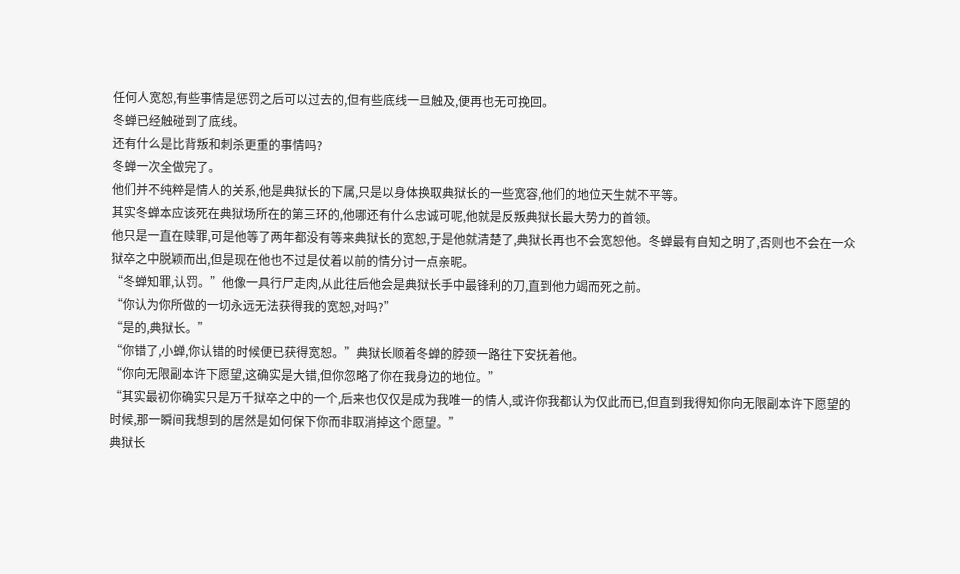任何人宽恕,有些事情是惩罚之后可以过去的,但有些底线一旦触及,便再也无可挽回。
冬蝉已经触碰到了底线。
还有什么是比背叛和刺杀更重的事情吗?
冬蝉一次全做完了。
他们并不纯粹是情人的关系,他是典狱长的下属,只是以身体换取典狱长的一些宽容,他们的地位天生就不平等。
其实冬蝉本应该死在典狱场所在的第三环的,他哪还有什么忠诚可呢,他就是反叛典狱长最大势力的首领。
他只是一直在赎罪,可是他等了两年都没有等来典狱长的宽恕,于是他就清楚了,典狱长再也不会宽恕他。冬蝉最有自知之明了,否则也不会在一众狱卒之中脱颖而出,但是现在他也不过是仗着以前的情分讨一点亲昵。
“冬蝉知罪,认罚。”他像一具行尸走肉,从此往后他会是典狱长手中最锋利的刀,直到他力竭而死之前。
“你认为你所做的一切永远无法获得我的宽恕,对吗?”
“是的,典狱长。”
“你错了,小蝉,你认错的时候便已获得宽恕。”典狱长顺着冬蝉的脖颈一路往下安抚着他。
“你向无限副本许下愿望,这确实是大错,但你忽略了你在我身边的地位。”
“其实最初你确实只是万千狱卒之中的一个,后来也仅仅是成为我唯一的情人,或许你我都认为仅此而已,但直到我得知你向无限副本许下愿望的时候,那一瞬间我想到的居然是如何保下你而非取消掉这个愿望。”
典狱长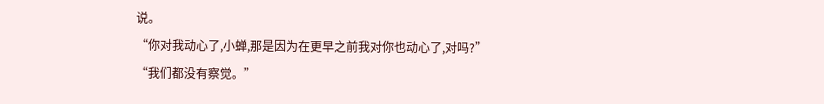说。
“你对我动心了,小蝉,那是因为在更早之前我对你也动心了,对吗?”
“我们都没有察觉。”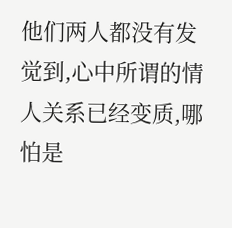他们两人都没有发觉到,心中所谓的情人关系已经变质,哪怕是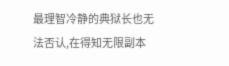最理智冷静的典狱长也无法否认,在得知无限副本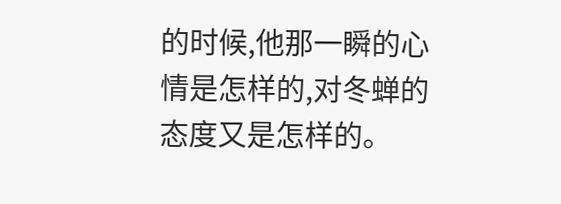的时候,他那一瞬的心情是怎样的,对冬蝉的态度又是怎样的。